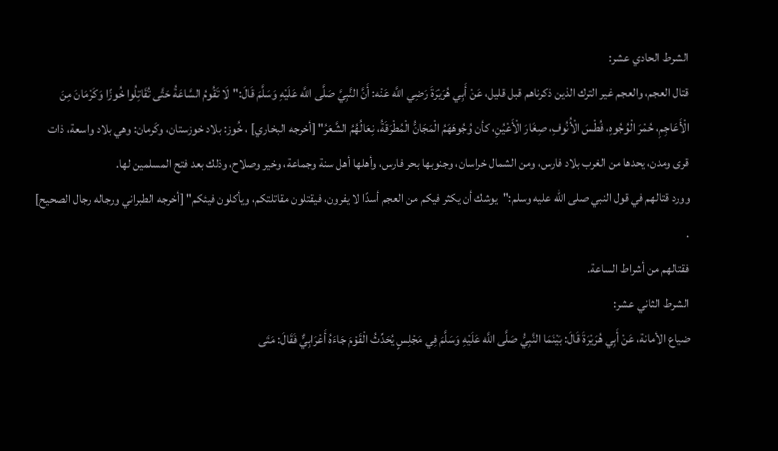الشرط الحادي عشر:
قتال العجم، والعجم غير الترك الذين ذكرناهم قبل قليل، عَنْ أَبِي هُرَيْرَةَ رَضِي اللَّه عَنْه: أَنَّ النَّبِيَّ صَلَّى اللَّه عَلَيْهِ وَسَلَّمَ قَالَ:"لَا تَقُومُ السَّاعَةُ حَتَّى تُقَاتِلُوا خُوزًا وَكَرْمَانَ مِنَ الْأَعَاجِمِ، حُمْرَ الْوُجُوهِ، فُطْسَ الْأُنُوفِ، صِغَارَ الْأَعْيُنِ، كأن وُجُوهَهَمُ الْمَجَانُّ الْمُطْرَقَةُ، نِعَالُهُمُ الشَّعَرُ" [أخرجه البخاري] ، خُوز: بلاد خوزستان، وكَرمان: وهي بلاد واسعة، ذات قرى ومدن، يحدها من الغرب بلاد فارس، ومن الشمال خراسان، وجنوبها بحر فارس، وأهلها أهل سنة وجماعة، وخير وصلاح، وذلك بعد فتح المسلمين لها.
وورد قتالهم في قول النبي صلى الله عليه وسلم:"يوشك أن يكثر فيكم من العجم أسدًا لا يفرون، فيقتلون مقاتلتكم، ويأكلون فيئكم" [أخرجه الطبراني ورجاله رجال الصحيح] .
فقتالهم من أشراط الساعة.
الشرط الثاني عشر:
ضياع الأمانة، عَنْ أَبِي هُرَيْرَةَ قَالَ: بَيْنَمَا النَّبِيُّ صَلَّى اللَّه عَلَيْهِ وَسَلَّمَ فِي مَجْلِسٍ يُحَدِّثُ الْقَوْمَ جَاءَهُ أَعْرَابِيٌّ فَقَالَ: مَتَى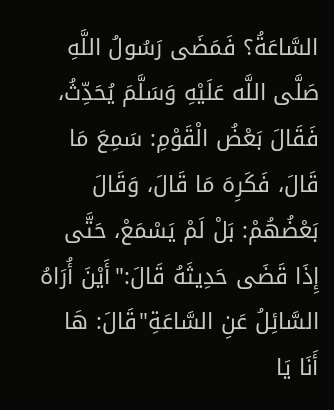السَّاعَةُ؟ فَمَضَى رَسُولُ اللَّهِ صَلَّى اللَّه عَلَيْهِ وَسَلَّمَ يُحَدِّثُ، فَقَالَ بَعْضُ الْقَوْمِ: سَمِعَ مَا قَالَ، فَكَرِهَ مَا قَالَ، وَقَالَ بَعْضُهُمْ: بَلْ لَمْ يَسْمَعْ، حَتَّى إِذَا قَضَى حَدِيثَهُ قَالَ:"أَيْنَ أُرَاهُ السَّائِلُ عَنِ السَّاعَةِ"قَالَ: هَا أَنَا يَا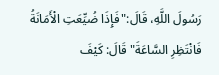رَسُولَ اللَّهِ، قَالَ:"فَإِذَا ضُيِّعَتِ الْأَمَانَةُ فَانْتَظِرِ السَّاعَةَ"قَالَ: كَيْفَ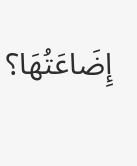إِضَاعَتُهَا؟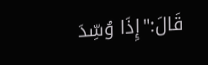قَالَ:"إِذَا وُسِّدَ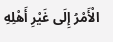الْأَمْرُ إِلَى غَيْرِ أَهْلِهِ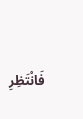فَانْتَظِرِ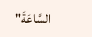السَّاعَةَ"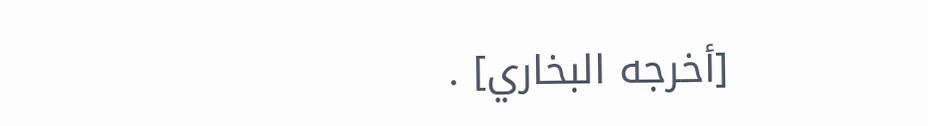[أخرجه البخاري] .